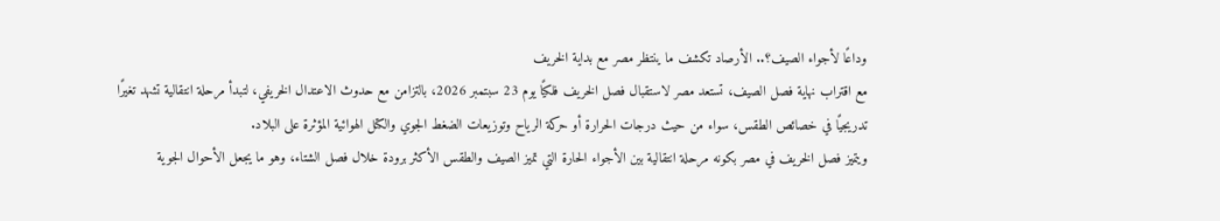وداعًا لأجواء الصيف؟.. الأرصاد تكشف ما ينتظر مصر مع بداية الخريف
مع اقتراب نهاية فصل الصيف، تستعد مصر لاستقبال فصل الخريف فلكيًا يوم 23 سبتمبر 2026، بالتزامن مع حدوث الاعتدال الخريفي، لتبدأ مرحلة انتقالية تشهد تغيرًا تدريجيًا في خصائص الطقس، سواء من حيث درجات الحرارة أو حركة الرياح وتوزيعات الضغط الجوي والكتل الهوائية المؤثرة على البلاد.
ويتميز فصل الخريف في مصر بكونه مرحلة انتقالية بين الأجواء الحارة التي تميز الصيف والطقس الأكثر برودة خلال فصل الشتاء، وهو ما يجعل الأحوال الجوية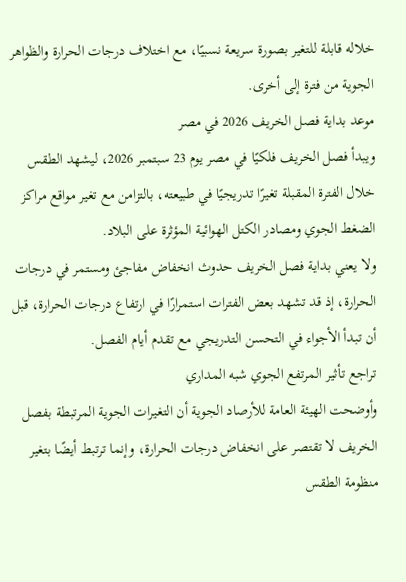خلاله قابلة للتغير بصورة سريعة نسبيًا، مع اختلاف درجات الحرارة والظواهر الجوية من فترة إلى أخرى.
موعد بداية فصل الخريف 2026 في مصر
ويبدأ فصل الخريف فلكيًا في مصر يوم 23 سبتمبر 2026، ليشهد الطقس خلال الفترة المقبلة تغيرًا تدريجيًا في طبيعته، بالتزامن مع تغير مواقع مراكز الضغط الجوي ومصادر الكتل الهوائية المؤثرة على البلاد.
ولا يعني بداية فصل الخريف حدوث انخفاض مفاجئ ومستمر في درجات الحرارة، إذ قد تشهد بعض الفترات استمرارًا في ارتفاع درجات الحرارة، قبل أن تبدأ الأجواء في التحسن التدريجي مع تقدم أيام الفصل.
تراجع تأثير المرتفع الجوي شبه المداري
وأوضحت الهيئة العامة للأرصاد الجوية أن التغيرات الجوية المرتبطة بفصل الخريف لا تقتصر على انخفاض درجات الحرارة، وإنما ترتبط أيضًا بتغير منظومة الطقس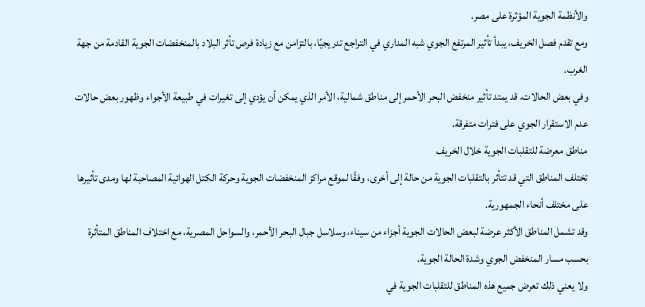والأنظمة الجوية المؤثرة على مصر.
ومع تقدم فصل الخريف، يبدأ تأثير المرتفع الجوي شبه المداري في التراجع تدريجيًا، بالتزامن مع زيادة فرص تأثر البلاد بالمنخفضات الجوية القادمة من جهة الغرب.
وفي بعض الحالات، قد يمتد تأثير منخفض البحر الأحمر إلى مناطق شمالية، الأمر الذي يمكن أن يؤدي إلى تغيرات في طبيعة الأجواء وظهور بعض حالات عدم الاستقرار الجوي على فترات متفرقة.
مناطق معرضة للتقلبات الجوية خلال الخريف
تختلف المناطق التي قد تتأثر بالتقلبات الجوية من حالة إلى أخرى، وفقًا لموقع مراكز المنخفضات الجوية وحركة الكتل الهوائية المصاحبة لها ومدى تأثيرها على مختلف أنحاء الجمهورية.
وقد تشمل المناطق الأكثر عرضة لبعض الحالات الجوية أجزاء من سيناء، وسلاسل جبال البحر الأحمر، والسواحل المصرية، مع اختلاف المناطق المتأثرة بحسب مسار المنخفض الجوي وشدة الحالة الجوية.
ولا يعني ذلك تعرض جميع هذه المناطق للتقلبات الجوية في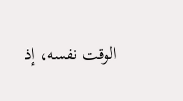الوقت نفسه، إذ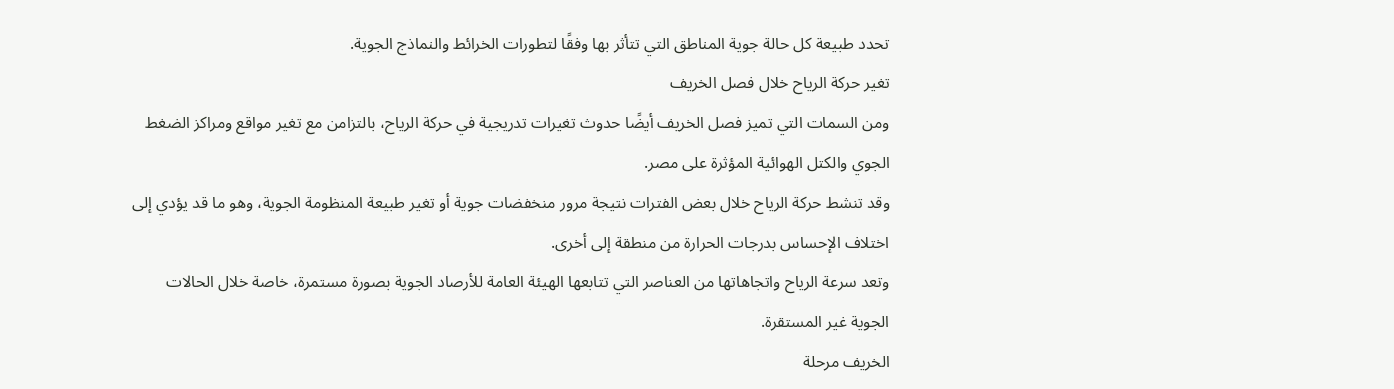تحدد طبيعة كل حالة جوية المناطق التي تتأثر بها وفقًا لتطورات الخرائط والنماذج الجوية.
تغير حركة الرياح خلال فصل الخريف
ومن السمات التي تميز فصل الخريف أيضًا حدوث تغيرات تدريجية في حركة الرياح، بالتزامن مع تغير مواقع ومراكز الضغط الجوي والكتل الهوائية المؤثرة على مصر.
وقد تنشط حركة الرياح خلال بعض الفترات نتيجة مرور منخفضات جوية أو تغير طبيعة المنظومة الجوية، وهو ما قد يؤدي إلى اختلاف الإحساس بدرجات الحرارة من منطقة إلى أخرى.
وتعد سرعة الرياح واتجاهاتها من العناصر التي تتابعها الهيئة العامة للأرصاد الجوية بصورة مستمرة، خاصة خلال الحالات الجوية غير المستقرة.
الخريف مرحلة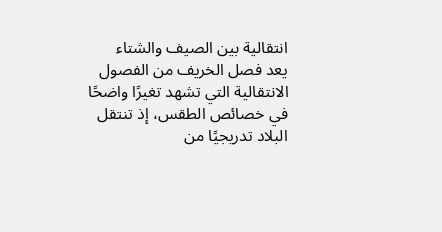انتقالية بين الصيف والشتاء
يعد فصل الخريف من الفصول الانتقالية التي تشهد تغيرًا واضحًا في خصائص الطقس، إذ تنتقل البلاد تدريجيًا من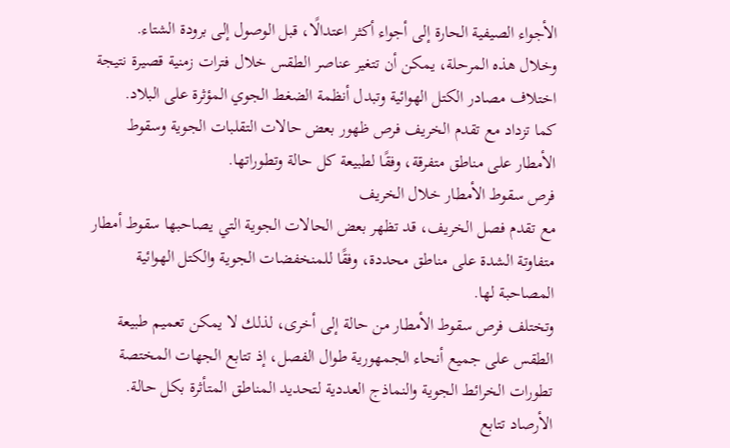الأجواء الصيفية الحارة إلى أجواء أكثر اعتدالًا، قبل الوصول إلى برودة الشتاء.
وخلال هذه المرحلة، يمكن أن تتغير عناصر الطقس خلال فترات زمنية قصيرة نتيجة اختلاف مصادر الكتل الهوائية وتبدل أنظمة الضغط الجوي المؤثرة على البلاد.
كما تزداد مع تقدم الخريف فرص ظهور بعض حالات التقلبات الجوية وسقوط الأمطار على مناطق متفرقة، وفقًا لطبيعة كل حالة وتطوراتها.
فرص سقوط الأمطار خلال الخريف
مع تقدم فصل الخريف، قد تظهر بعض الحالات الجوية التي يصاحبها سقوط أمطار متفاوتة الشدة على مناطق محددة، وفقًا للمنخفضات الجوية والكتل الهوائية المصاحبة لها.
وتختلف فرص سقوط الأمطار من حالة إلى أخرى، لذلك لا يمكن تعميم طبيعة الطقس على جميع أنحاء الجمهورية طوال الفصل، إذ تتابع الجهات المختصة تطورات الخرائط الجوية والنماذج العددية لتحديد المناطق المتأثرة بكل حالة.
الأرصاد تتابع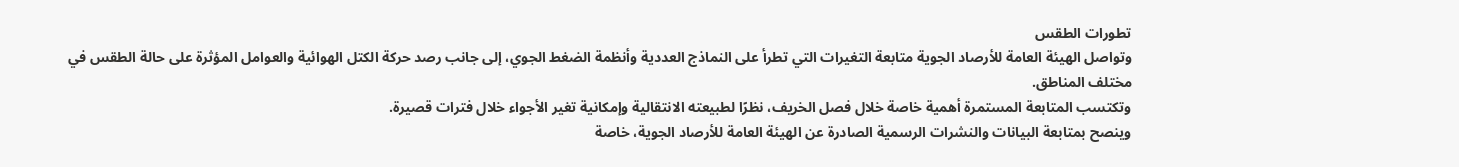تطورات الطقس
وتواصل الهيئة العامة للأرصاد الجوية متابعة التغيرات التي تطرأ على النماذج العددية وأنظمة الضغط الجوي، إلى جانب رصد حركة الكتل الهوائية والعوامل المؤثرة على حالة الطقس في مختلف المناطق.
وتكتسب المتابعة المستمرة أهمية خاصة خلال فصل الخريف، نظرًا لطبيعته الانتقالية وإمكانية تغير الأجواء خلال فترات قصيرة.
وينصح بمتابعة البيانات والنشرات الرسمية الصادرة عن الهيئة العامة للأرصاد الجوية، خاصة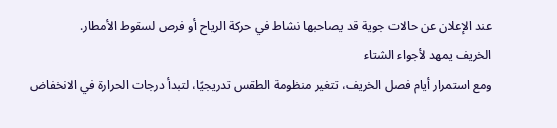عند الإعلان عن حالات جوية قد يصاحبها نشاط في حركة الرياح أو فرص لسقوط الأمطار.
الخريف يمهد لأجواء الشتاء
ومع استمرار أيام فصل الخريف، تتغير منظومة الطقس تدريجيًا، لتبدأ درجات الحرارة في الانخفاض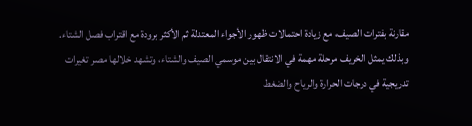مقارنة بفترات الصيف، مع زيادة احتمالات ظهور الأجواء المعتدلة ثم الأكثر برودة مع اقتراب فصل الشتاء.
وبذلك يمثل الخريف مرحلة مهمة في الانتقال بين موسمي الصيف والشتاء، وتشهد خلالها مصر تغيرات تدريجية في درجات الحرارة والرياح والضغط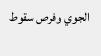الجوي وفرص سقوط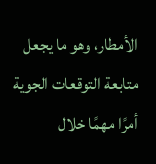الأمطار، وهو ما يجعل متابعة التوقعات الجوية أمرًا مهمًا خلال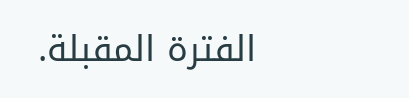الفترة المقبلة.